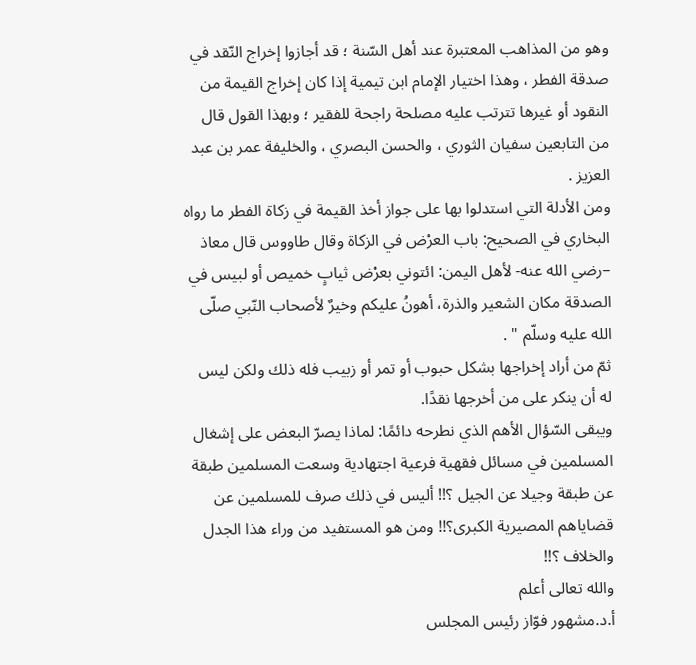وهو من المذاهب المعتبرة عند أهل السّنة ؛ قد أجازوا إخراج النّقد في صدقة الفطر ، وهذا اختيار الإمام ابن تيمية إذا كان إخراج القيمة من النقود أو غيرها تترتب عليه مصلحة راجحة للفقير ؛ وبهذا القول قال من التابعين سفيان الثوري ، والحسن البصري ، والخليفة عمر بن عبد العزيز .
ومن الأدلة التي استدلوا بها على جواز أخذ القيمة في زكاة الفطر ما رواه البخاري في الصحيح: باب العرْض في الزكاة وقال طاووس قال معاذ –رضي الله عنه- لأهل اليمن: ائتوني بعرْض ثيابٍ خميص أو لبيس في الصدقة مكان الشعير والذرة، أهونُ عليكم وخيرٌ لأصحاب النّبي صلّى الله عليه وسلّم " .
ثمّ من أراد إخراجها بشكل حبوب أو تمر أو زبيب فله ذلك ولكن ليس له أن ينكر على من أخرجها نقدًا.
ويبقى السّؤال الأهم الذي نطرحه دائمًا: لماذا يصرّ البعض على إشغال المسلمين في مسائل فقهية فرعية اجتهادية وسعت المسلمين طبقة عن طبقة وجيلا عن الجيل ؟!! أليس في ذلك صرف للمسلمين عن قضاياهم المصيرية الكبرى؟!! ومن هو المستفيد من وراء هذا الجدل والخلاف ؟!!
والله تعالى أعلم
أ.د.مشهور فوّاز رئيس المجلس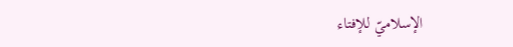الإسلاميّ للإفتاء